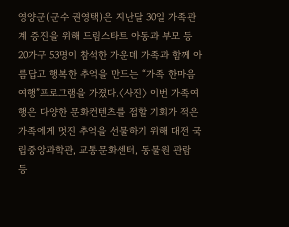영양군(군수 권영택)은 지난달 30일 가족관계 증진을 위해 드림스타트 아동과 부모 등 20가구 53명이 참석한 가운데 가족과 함께 아름답고 행복한 추억을 만드는 “가족 한마음 여행”프로그램을 가졌다.〈사진〉 이번 가족여행은 다양한 문화컨텐츠를 접할 기회가 적은 가족에게 멋진 추억을 선물하기 위해 대전 국립중앙과학관, 교통문화센터, 동물원 관람 등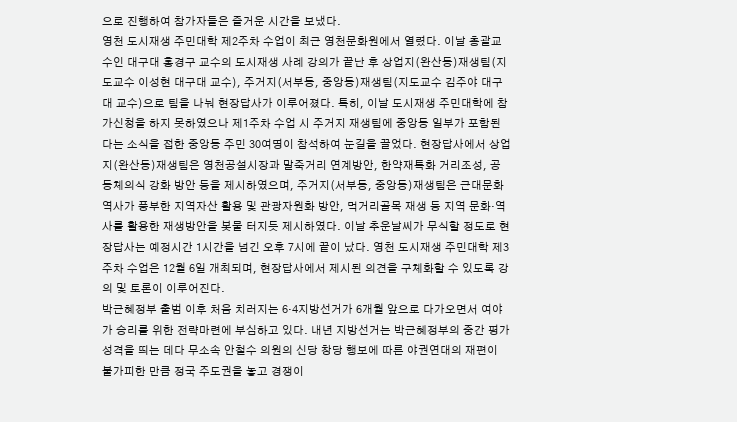으로 진행하여 참가자들은 즐거운 시간을 보냈다.
영천 도시재생 주민대학 제2주차 수업이 최근 영천문화원에서 열렸다. 이날 총괄교수인 대구대 홍경구 교수의 도시재생 사례 강의가 끝난 후 상업지(완산동)재생팀(지도교수 이성현 대구대 교수), 주거지(서부동, 중앙동)재생팀(지도교수 김주야 대구대 교수)으로 팀을 나눠 현장답사가 이루어졌다. 특히, 이날 도시재생 주민대학에 참가신청을 하지 못하였으나 제1주차 수업 시 주거지 재생팀에 중앙동 일부가 포함된다는 소식을 접한 중앙동 주민 30여명이 참석하여 눈길을 끌었다. 현장답사에서 상업지(완산동)재생팀은 영천공설시장과 말죽거리 연계방안, 한약재특화 거리조성, 공동체의식 강화 방안 등을 제시하였으며, 주거지(서부동, 중앙동)재생팀은 근대문화역사가 풍부한 지역자산 활용 및 관광자원화 방안, 먹거리골목 재생 등 지역 문화·역사를 활용한 재생방안을 봇물 터지듯 제시하였다. 이날 추운날씨가 무식할 정도로 현장답사는 예정시간 1시간을 넘긴 오후 7시에 끝이 났다. 영천 도시재생 주민대학 제3주차 수업은 12월 6일 개최되며, 현장답사에서 제시된 의견을 구체화할 수 있도록 강의 및 토론이 이루어진다.
박근혜정부 출범 이후 처음 치러지는 6·4지방선거가 6개월 앞으로 다가오면서 여야가 승리를 위한 전략마련에 부심하고 있다. 내년 지방선거는 박근혜정부의 중간 평가 성격을 띄는 데다 무소속 안철수 의원의 신당 창당 행보에 따른 야권연대의 재편이 불가피한 만큼 정국 주도권을 놓고 경쟁이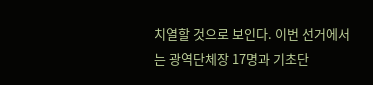치열할 것으로 보인다. 이번 선거에서는 광역단체장 17명과 기초단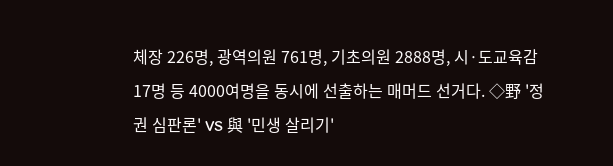체장 226명, 광역의원 761명, 기초의원 2888명, 시·도교육감 17명 등 4000여명을 동시에 선출하는 매머드 선거다. ◇野 '정권 심판론' VS 與 '민생 살리기'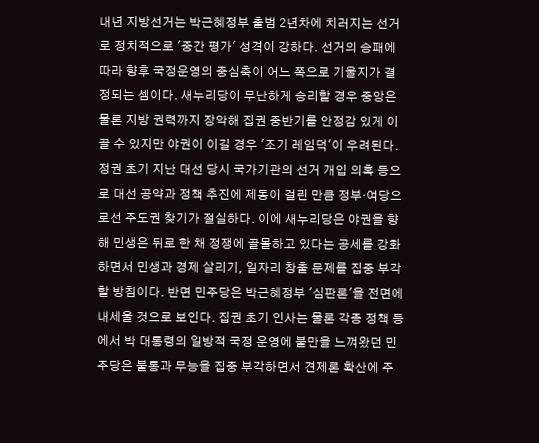내년 지방선거는 박근혜정부 출범 2년차에 치러지는 선거로 정치적으로 '중간 평가' 성격이 강하다. 선거의 승패에 따라 향후 국정운영의 중심축이 어느 쪽으로 기울지가 결정되는 셈이다. 새누리당이 무난하게 승리할 경우 중앙은 물론 지방 권력까지 장악해 집권 중반기를 안정감 있게 이끌 수 있지만 야권이 이길 경우 '조기 레임덕'이 우려된다. 정권 초기 지난 대선 당시 국가기관의 선거 개입 의혹 등으로 대선 공약과 정책 추진에 제동이 걸린 만큼 정부·여당으로선 주도권 찾기가 절실하다. 이에 새누리당은 야권을 향해 민생은 뒤로 한 채 정쟁에 골몰하고 있다는 공세를 강화하면서 민생과 경제 살리기, 일자리 창출 문제를 집중 부각할 방침이다. 반면 민주당은 박근혜정부 '심판론'을 전면에 내세울 것으로 보인다. 집권 초기 인사는 물론 각종 정책 등에서 박 대통령의 일방적 국정 운영에 불만을 느껴왔던 민주당은 불통과 무능을 집중 부각하면서 견제론 확산에 주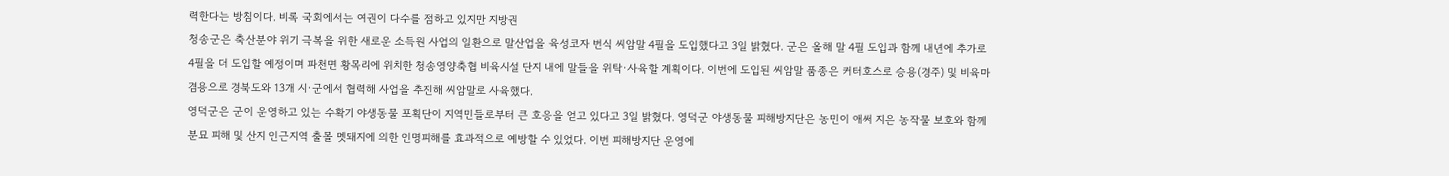력한다는 방침이다. 비록 국회에서는 여권이 다수를 점하고 있지만 지방권
청송군은 축산분야 위기 극복을 위한 새로운 소득원 사업의 일환으로 말산업을 육성코자 번식 씨암말 4필을 도입했다고 3일 밝혔다. 군은 올해 말 4필 도입과 함께 내년에 추가로 4필을 더 도입할 예정이며 파천면 황목리에 위치한 청송영양축협 비육시설 단지 내에 말들을 위탁·사육할 계획이다. 이번에 도입된 씨암말 품종은 커터호스로 승용(경주) 및 비육마 겸용으로 경북도와 13개 시·군에서 협력해 사업을 추진해 씨암말로 사육했다.
영덕군은 군이 운영하고 있는 수확기 야생동물 포획단이 지역민들로부터 큰 호응을 얻고 있다고 3일 밝혔다. 영덕군 야생동물 피해방지단은 농민이 애써 지은 농작물 보호와 함께 분묘 피해 및 산지 인근지역 출몰 멧돼지에 의한 인명피해를 효과적으로 예방할 수 있었다. 이번 피해방지단 운영에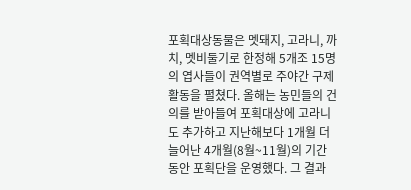포획대상동물은 멧돼지, 고라니, 까치, 멧비둘기로 한정해 5개조 15명의 엽사들이 권역별로 주야간 구제활동을 펼쳤다. 올해는 농민들의 건의를 받아들여 포획대상에 고라니도 추가하고 지난해보다 1개월 더 늘어난 4개월(8월~11월)의 기간동안 포획단을 운영했다. 그 결과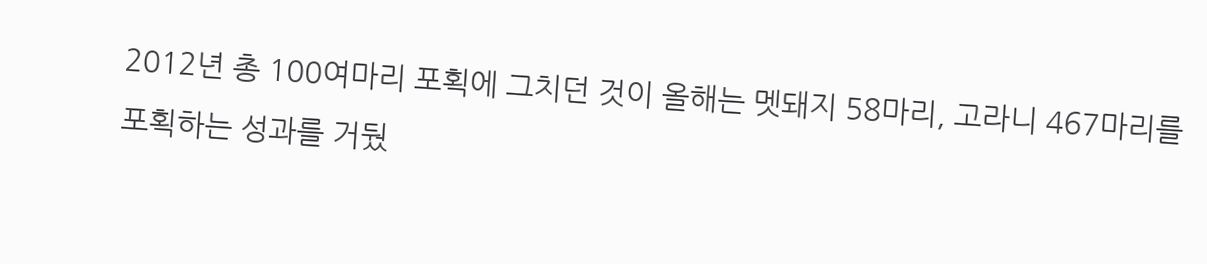2012년 총 100여마리 포획에 그치던 것이 올해는 멧돼지 58마리, 고라니 467마리를 포획하는 성과를 거뒀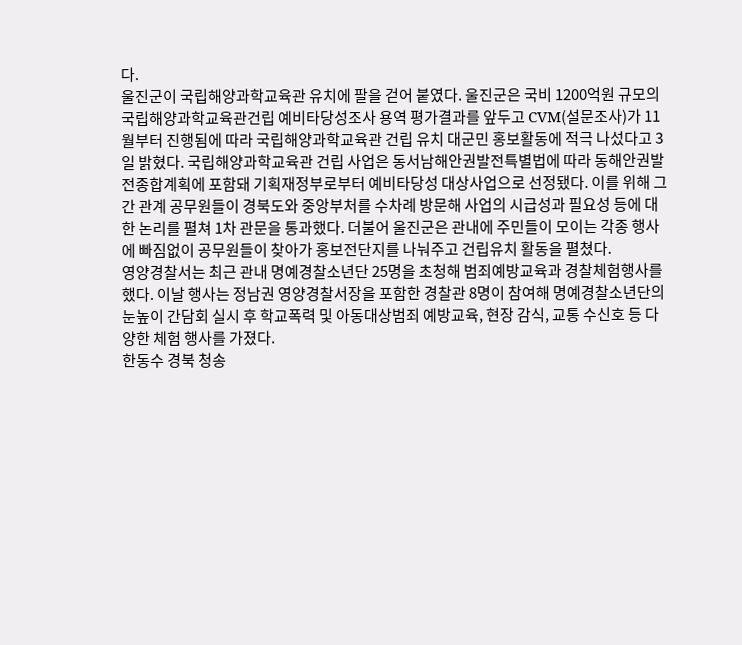다.
울진군이 국립해양과학교육관 유치에 팔을 걷어 붙였다. 울진군은 국비 1200억원 규모의 국립해양과학교육관건립 예비타당성조사 용역 평가결과를 앞두고 CVM(설문조사)가 11월부터 진행됨에 따라 국립해양과학교육관 건립 유치 대군민 홍보활동에 적극 나섰다고 3일 밝혔다. 국립해양과학교육관 건립 사업은 동서남해안권발전특별법에 따라 동해안권발전종합계획에 포함돼 기획재정부로부터 예비타당성 대상사업으로 선정됐다. 이를 위해 그간 관계 공무원들이 경북도와 중앙부처를 수차례 방문해 사업의 시급성과 필요성 등에 대한 논리를 펼쳐 1차 관문을 통과했다. 더불어 울진군은 관내에 주민들이 모이는 각종 행사에 빠짐없이 공무원들이 찾아가 홍보전단지를 나눠주고 건립유치 활동을 펼쳤다.
영양경찰서는 최근 관내 명예경찰소년단 25명을 초청해 범죄예방교육과 경찰체험행사를 했다. 이날 행사는 정남권 영양경찰서장을 포함한 경찰관 8명이 참여해 명예경찰소년단의 눈높이 간담회 실시 후 학교폭력 및 아동대상범죄 예방교육, 현장 감식, 교통 수신호 등 다양한 체험 행사를 가졌다.
한동수 경북 청송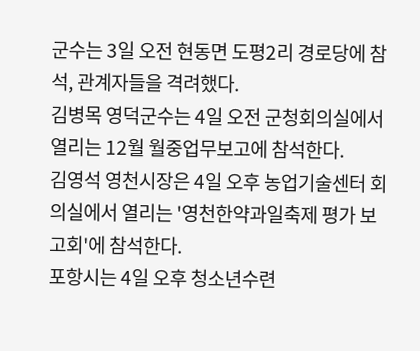군수는 3일 오전 현동면 도평2리 경로당에 참석, 관계자들을 격려했다.
김병목 영덕군수는 4일 오전 군청회의실에서 열리는 12월 월중업무보고에 참석한다.
김영석 영천시장은 4일 오후 농업기술센터 회의실에서 열리는 '영천한약과일축제 평가 보고회'에 참석한다.
포항시는 4일 오후 청소년수련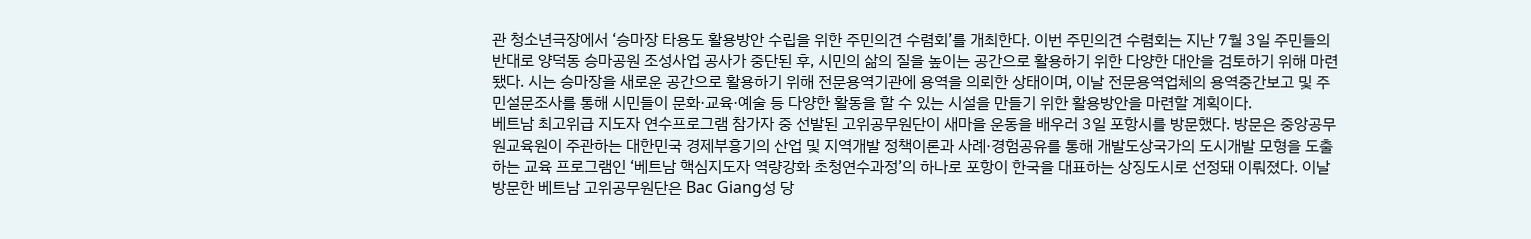관 청소년극장에서 ‘승마장 타용도 활용방안 수립을 위한 주민의견 수렴회’를 개최한다. 이번 주민의견 수렴회는 지난 7월 3일 주민들의 반대로 양덕동 승마공원 조성사업 공사가 중단된 후, 시민의 삶의 질을 높이는 공간으로 활용하기 위한 다양한 대안을 검토하기 위해 마련됐다. 시는 승마장을 새로운 공간으로 활용하기 위해 전문용역기관에 용역을 의뢰한 상태이며, 이날 전문용역업체의 용역중간보고 및 주민설문조사를 통해 시민들이 문화·교육·예술 등 다양한 활동을 할 수 있는 시설을 만들기 위한 활용방안을 마련할 계획이다.
베트남 최고위급 지도자 연수프로그램 참가자 중 선발된 고위공무원단이 새마을 운동을 배우러 3일 포항시를 방문했다. 방문은 중앙공무원교육원이 주관하는 대한민국 경제부흥기의 산업 및 지역개발 정책이론과 사례·경험공유를 통해 개발도상국가의 도시개발 모형을 도출하는 교육 프로그램인 ‘베트남 핵심지도자 역량강화 초청연수과정’의 하나로 포항이 한국을 대표하는 상징도시로 선정돼 이뤄졌다. 이날 방문한 베트남 고위공무원단은 Bac Giang성 당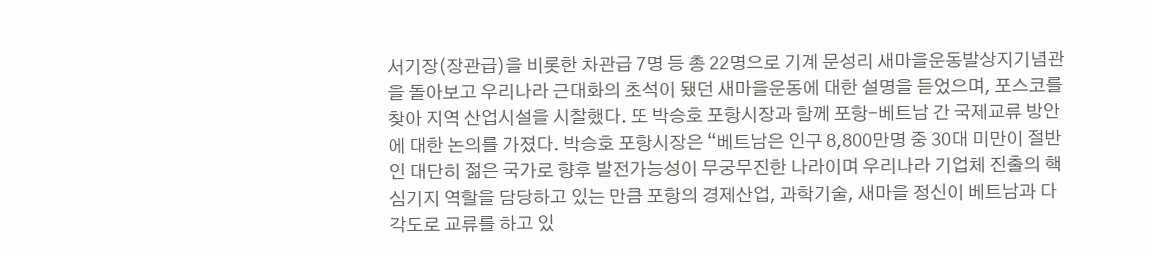서기장(장관급)을 비롯한 차관급 7명 등 총 22명으로 기계 문성리 새마을운동발상지기념관을 돌아보고 우리나라 근대화의 초석이 됐던 새마을운동에 대한 설명을 듣었으며, 포스코를 찾아 지역 산업시설을 시찰했다. 또 박승호 포항시장과 함께 포항-베트남 간 국제교류 방안에 대한 논의를 가졌다. 박승호 포항시장은 “베트남은 인구 8,800만명 중 30대 미만이 절반인 대단히 젊은 국가로 향후 발전가능성이 무궁무진한 나라이며 우리나라 기업체 진출의 핵심기지 역할을 담당하고 있는 만큼 포항의 경제산업, 과학기술, 새마을 정신이 베트남과 다각도로 교류를 하고 있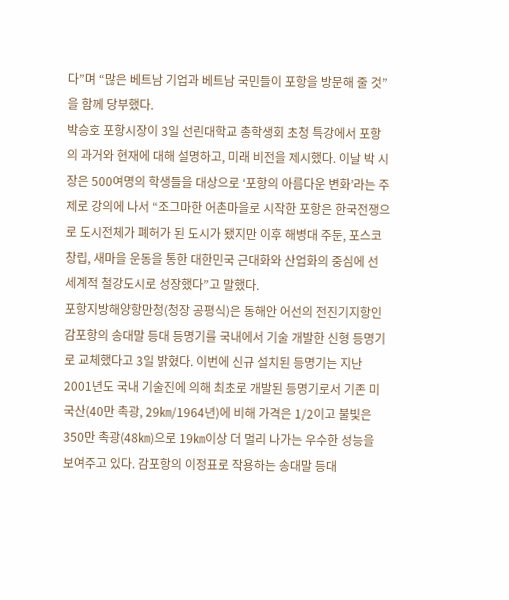다”며 “많은 베트남 기업과 베트남 국민들이 포항을 방문해 줄 것”을 함께 당부했다.
박승호 포항시장이 3일 선린대학교 총학생회 초청 특강에서 포항의 과거와 현재에 대해 설명하고, 미래 비전을 제시했다. 이날 박 시장은 500여명의 학생들을 대상으로 ‘포항의 아름다운 변화’라는 주제로 강의에 나서 “조그마한 어촌마을로 시작한 포항은 한국전쟁으로 도시전체가 폐허가 된 도시가 됐지만 이후 해병대 주둔, 포스코 창립, 새마을 운동을 통한 대한민국 근대화와 산업화의 중심에 선 세계적 철강도시로 성장했다”고 말했다.
포항지방해양항만청(청장 공평식)은 동해안 어선의 전진기지항인 감포항의 송대말 등대 등명기를 국내에서 기술 개발한 신형 등명기로 교체했다고 3일 밝혔다. 이번에 신규 설치된 등명기는 지난 2001년도 국내 기술진에 의해 최초로 개발된 등명기로서 기존 미국산(40만 촉광, 29㎞/1964년)에 비해 가격은 1/2이고 불빛은 350만 촉광(48㎞)으로 19㎞이상 더 멀리 나가는 우수한 성능을 보여주고 있다. 감포항의 이정표로 작용하는 송대말 등대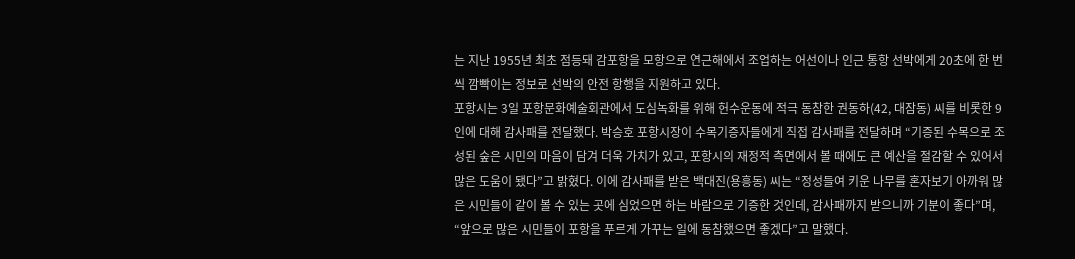는 지난 1955년 최초 점등돼 감포항을 모항으로 연근해에서 조업하는 어선이나 인근 통항 선박에게 20초에 한 번씩 깜빡이는 정보로 선박의 안전 항행을 지원하고 있다.
포항시는 3일 포항문화예술회관에서 도심녹화를 위해 헌수운동에 적극 동참한 권동하(42, 대잠동) 씨를 비롯한 9인에 대해 감사패를 전달했다. 박승호 포항시장이 수목기증자들에게 직접 감사패를 전달하며 “기증된 수목으로 조성된 숲은 시민의 마음이 담겨 더욱 가치가 있고, 포항시의 재정적 측면에서 볼 때에도 큰 예산을 절감할 수 있어서 많은 도움이 됐다”고 밝혔다. 이에 감사패를 받은 백대진(용흥동) 씨는 “정성들여 키운 나무를 혼자보기 아까워 많은 시민들이 같이 볼 수 있는 곳에 심었으면 하는 바람으로 기증한 것인데, 감사패까지 받으니까 기분이 좋다”며, “앞으로 많은 시민들이 포항을 푸르게 가꾸는 일에 동참했으면 좋겠다”고 말했다.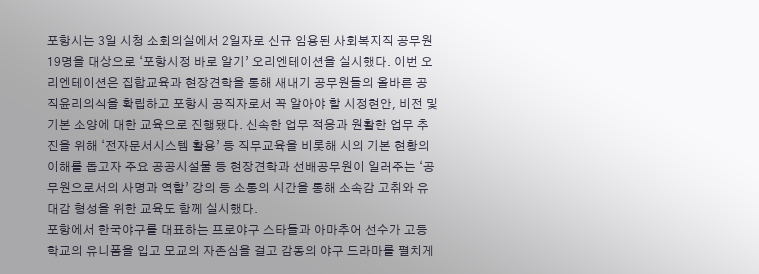포항시는 3일 시청 소회의실에서 2일자로 신규 임용된 사회복지직 공무원 19명을 대상으로 ‘포항시정 바로 알기’ 오리엔테이션을 실시했다. 이번 오리엔테이션은 집합교육과 현장견학을 통해 새내기 공무원들의 올바른 공직윤리의식을 확립하고 포항시 공직자로서 꼭 알아야 할 시정현안, 비전 및 기본 소양에 대한 교육으로 진행됐다. 신속한 업무 적응과 원활한 업무 추진을 위해 ‘전자문서시스템 활용’ 등 직무교육을 비롯해 시의 기본 현황의 이해를 돕고자 주요 공공시설물 등 현장견학과 선배공무원이 일러주는 ‘공무원으로서의 사명과 역할’ 강의 등 소통의 시간을 통해 소속감 고취와 유대감 형성을 위한 교육도 함께 실시했다.
포항에서 한국야구를 대표하는 프로야구 스타들과 아마추어 선수가 고등학교의 유니폼을 입고 모교의 자존심을 걸고 감동의 야구 드라마를 펼치게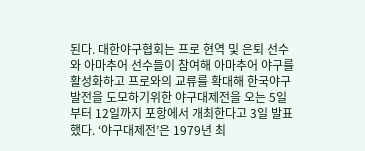된다. 대한야구협회는 프로 현역 및 은퇴 선수와 아마추어 선수들이 참여해 아마추어 야구를 활성화하고 프로와의 교류를 확대해 한국야구 발전을 도모하기위한 야구대제전을 오는 5일부터 12일까지 포항에서 개최한다고 3일 발표했다. ‘야구대제전’은 1979년 최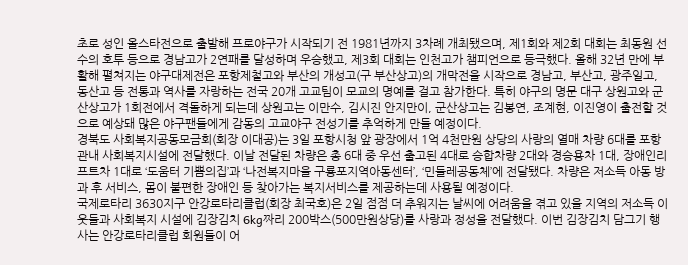초로 성인 올스타전으로 출발해 프로야구가 시작되기 전 1981년까지 3차례 개최됐으며, 제1회와 제2회 대회는 최동원 선수의 호투 등으로 경남고가 2연패를 달성하며 우승했고, 제3회 대회는 인천고가 챔피언으로 등극했다. 올해 32년 만에 부활해 펼쳐지는 야구대제전은 포항제철고와 부산의 개성고(구 부산상고)의 개막전을 시작으로 경남고, 부산고, 광주일고, 동산고 등 전통과 역사를 자랑하는 전국 20개 고교팀이 모교의 명예를 걸고 참가한다. 특히 야구의 명문 대구 상원고와 군산상고가 1회전에서 격돌하게 되는데 상원고는 이만수, 김시진 안지만이, 군산상고는 김봉연, 조계현, 이진영이 출전할 것으로 예상돼 많은 야구팬들에게 감동의 고교야구 전성기를 추억하게 만들 예정이다.
경북도 사회복지공동모금회(회장 이대공)는 3일 포항시청 앞 광장에서 1억 4천만원 상당의 사랑의 열매 차량 6대를 포항 관내 사회복지시설에 전달했다. 이날 전달된 차량은 총 6대 중 우선 출고된 4대로 승합차량 2대와 경승용차 1대, 장애인리프트차 1대로 ‘도움터 기쁨의집’과 ‘나전복지마을 구룡포지역아동센터’, ‘민들레공동체’에 전달됐다. 차량은 저소득 아동 방과 후 서비스, 몸이 불편한 장애인 등 찾아가는 복지서비스를 제공하는데 사용될 예정이다.
국제로타리 3630지구 안강로타리클럽(회장 최국호)은 2일 점점 더 추워지는 날씨에 어려움을 겪고 있을 지역의 저소득 이웃들과 사회복지 시설에 김장김치 6kg짜리 200박스(500만원상당)를 사랑과 정성을 전달했다. 이번 김장김치 담그기 행사는 안강로타리클럽 회원들이 어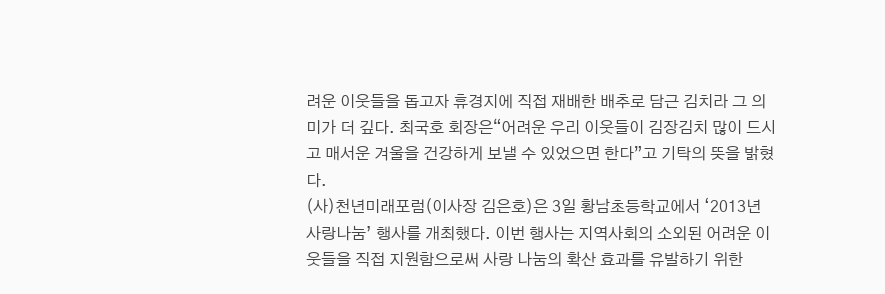려운 이웃들을 돕고자 휴경지에 직접 재배한 배추로 담근 김치라 그 의미가 더 깊다. 최국호 회장은“어려운 우리 이웃들이 김장김치 많이 드시고 매서운 겨울을 건강하게 보낼 수 있었으면 한다”고 기탁의 뜻을 밝혔다.
(사)천년미래포럼(이사장 김은호)은 3일 황남초등학교에서 ‘2013년 사랑나눔’ 행사를 개최했다. 이번 행사는 지역사회의 소외된 어려운 이웃들을 직접 지원함으로써 사랑 나눔의 확산 효과를 유발하기 위한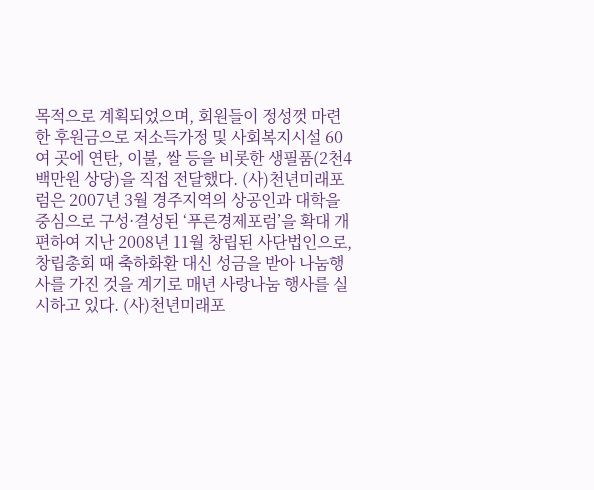목적으로 계획되었으며, 회원들이 정성껏 마련한 후원금으로 저소득가정 및 사회복지시설 60여 곳에 연탄, 이불, 쌀 등을 비롯한 생필품(2천4백만원 상당)을 직접 전달했다. (사)천년미래포럼은 2007년 3월 경주지역의 상공인과 대학을 중심으로 구성·결성된 ‘푸른경제포럼’을 확대 개편하여 지난 2008년 11월 창립된 사단법인으로, 창립총회 때 축하화환 대신 성금을 받아 나눔행사를 가진 것을 계기로 매년 사랑나눔 행사를 실시하고 있다. (사)천년미래포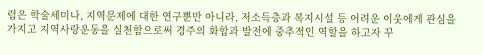럼은 학술세미나, 지역문제에 대한 연구뿐만 아니라, 저소득층과 복지시설 등 어려운 이웃에게 관심을 가지고 지역사랑운동을 실천함으로써 경주의 화합과 발전에 중추적인 역할을 하고자 꾸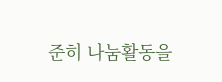준히 나눔활동을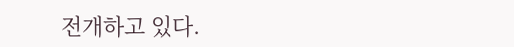전개하고 있다.